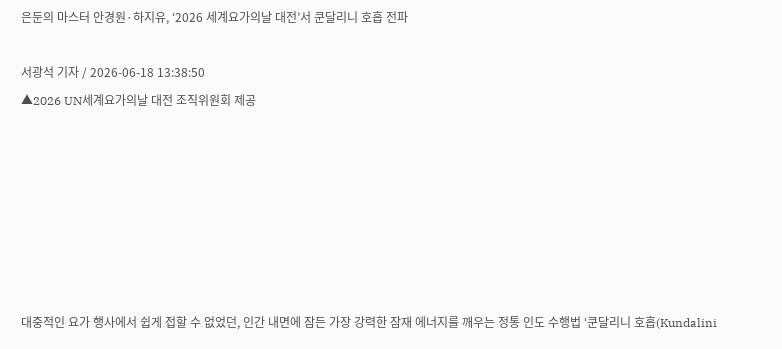은둔의 마스터 안경원·하지유, ‘2026 세계요가의날 대전’서 쿤달리니 호흡 전파

서광석 기자 / 2026-06-18 13:38:50
▲2026 UN세계요가의날 대전 조직위원회 제공







대중적인 요가 행사에서 쉽게 접할 수 없었던, 인간 내면에 잠든 가장 강력한 잠재 에너지를 깨우는 정통 인도 수행법 ‘쿤달리니 호흡(Kundalini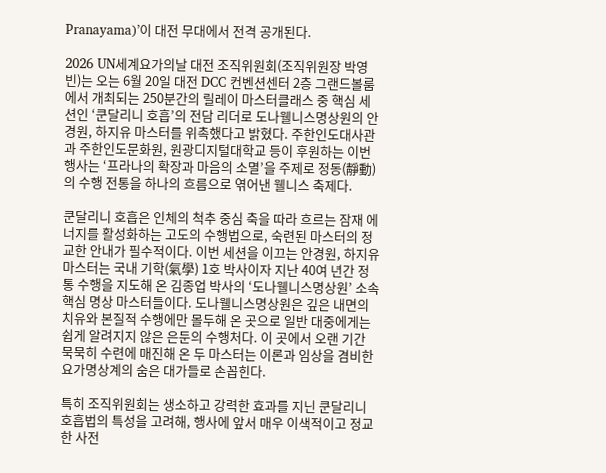Pranayama)’이 대전 무대에서 전격 공개된다.

2026 UN세계요가의날 대전 조직위원회(조직위원장 박영빈)는 오는 6월 20일 대전 DCC 컨벤션센터 2층 그랜드볼룸에서 개최되는 250분간의 릴레이 마스터클래스 중 핵심 세션인 ‘쿤달리니 호흡’의 전담 리더로 도나웰니스명상원의 안경원, 하지유 마스터를 위촉했다고 밝혔다. 주한인도대사관과 주한인도문화원, 원광디지털대학교 등이 후원하는 이번 행사는 ‘프라나의 확장과 마음의 소멸’을 주제로 정동(靜動)의 수행 전통을 하나의 흐름으로 엮어낸 웰니스 축제다.

쿤달리니 호흡은 인체의 척추 중심 축을 따라 흐르는 잠재 에너지를 활성화하는 고도의 수행법으로, 숙련된 마스터의 정교한 안내가 필수적이다. 이번 세션을 이끄는 안경원, 하지유 마스터는 국내 기학(氣學) 1호 박사이자 지난 40여 년간 정통 수행을 지도해 온 김종업 박사의 ‘도나웰니스명상원’ 소속 핵심 명상 마스터들이다. 도나웰니스명상원은 깊은 내면의 치유와 본질적 수행에만 몰두해 온 곳으로 일반 대중에게는 쉽게 알려지지 않은 은둔의 수행처다. 이 곳에서 오랜 기간 묵묵히 수련에 매진해 온 두 마스터는 이론과 임상을 겸비한 요가명상계의 숨은 대가들로 손꼽힌다.

특히 조직위원회는 생소하고 강력한 효과를 지닌 쿤달리니 호흡법의 특성을 고려해, 행사에 앞서 매우 이색적이고 정교한 사전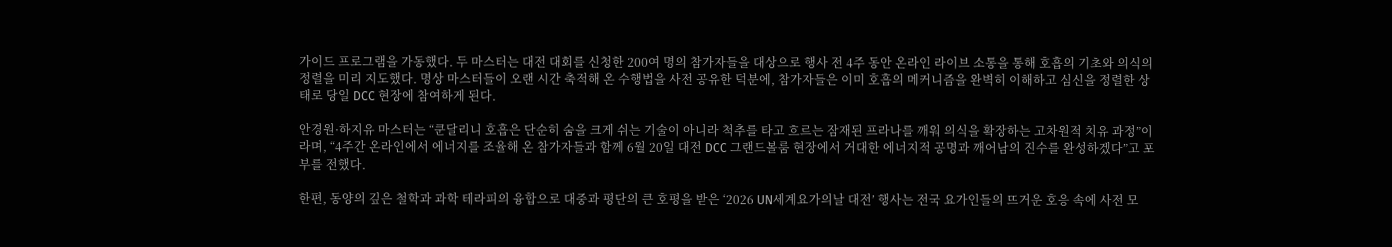가이드 프로그램을 가동했다. 두 마스터는 대전 대회를 신청한 200여 명의 참가자들을 대상으로 행사 전 4주 동안 온라인 라이브 소통을 통해 호흡의 기초와 의식의 정렬을 미리 지도했다. 명상 마스터들이 오랜 시간 축적해 온 수행법을 사전 공유한 덕분에, 참가자들은 이미 호흡의 메커니즘을 완벽히 이해하고 심신을 정렬한 상태로 당일 DCC 현장에 참여하게 된다.

안경원·하지유 마스터는 “쿤달리니 호흡은 단순히 숨을 크게 쉬는 기술이 아니라 척추를 타고 흐르는 잠재된 프라나를 깨워 의식을 확장하는 고차원적 치유 과정”이라며, “4주간 온라인에서 에너지를 조율해 온 참가자들과 함께 6월 20일 대전 DCC 그랜드볼룸 현장에서 거대한 에너지적 공명과 깨어남의 진수를 완성하겠다”고 포부를 전했다.

한편, 동양의 깊은 철학과 과학 테라피의 융합으로 대중과 평단의 큰 호평을 받은 ‘2026 UN세계요가의날 대전’ 행사는 전국 요가인들의 뜨거운 호응 속에 사전 모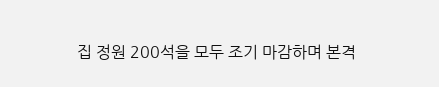집 정원 200석을 모두 조기 마감하며 본격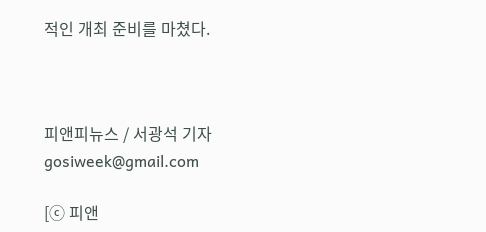적인 개최 준비를 마쳤다.



피앤피뉴스 / 서광석 기자 gosiweek@gmail.com

[ⓒ 피앤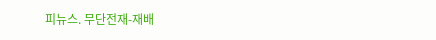피뉴스. 무단전재-재배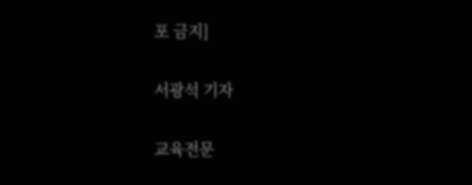포 금지]

서광석 기자

교육전문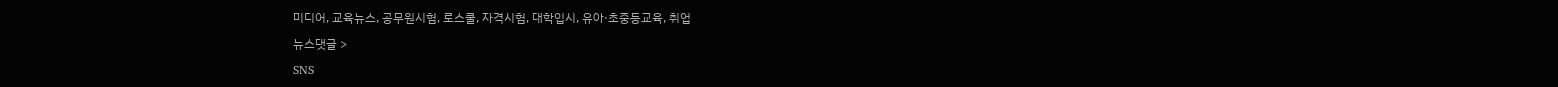미디어, 교육뉴스, 공무원시험, 로스쿨, 자격시험, 대학입시, 유아·초중등교육, 취업

뉴스댓글 >

SNS